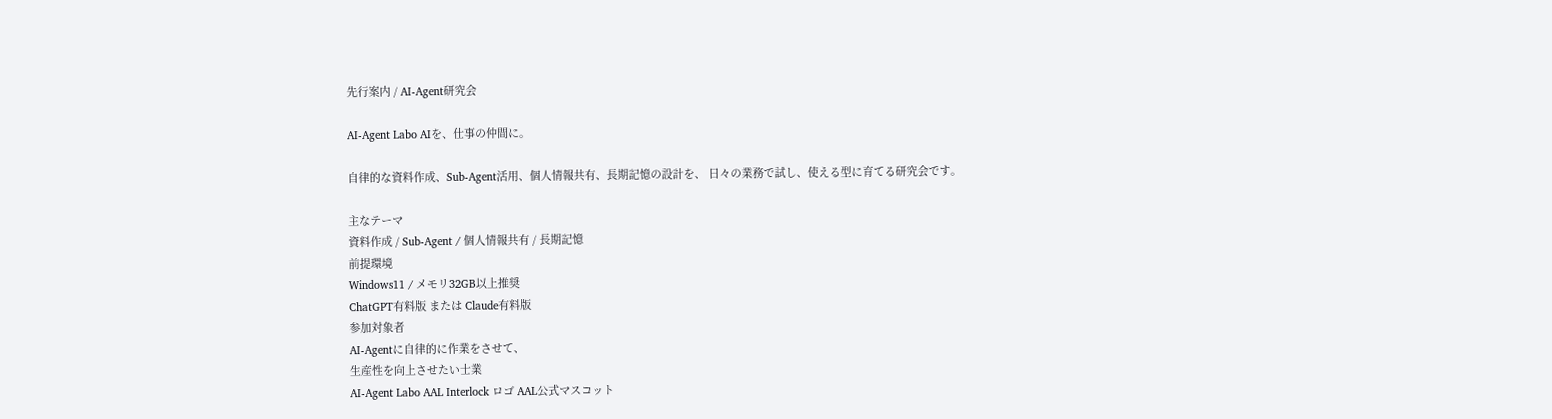先行案内 / AI-Agent研究会

AI-Agent Labo AIを、仕事の仲間に。

自律的な資料作成、Sub-Agent活用、個人情報共有、長期記憶の設計を、 日々の業務で試し、使える型に育てる研究会です。

主なテーマ
資料作成 / Sub-Agent / 個人情報共有 / 長期記憶
前提環境
Windows11 / メモリ32GB以上推奨
ChatGPT有料版 または Claude有料版
参加対象者
AI-Agentに自律的に作業をさせて、
生産性を向上させたい士業
AI-Agent Labo AAL Interlock ロゴ AAL公式マスコット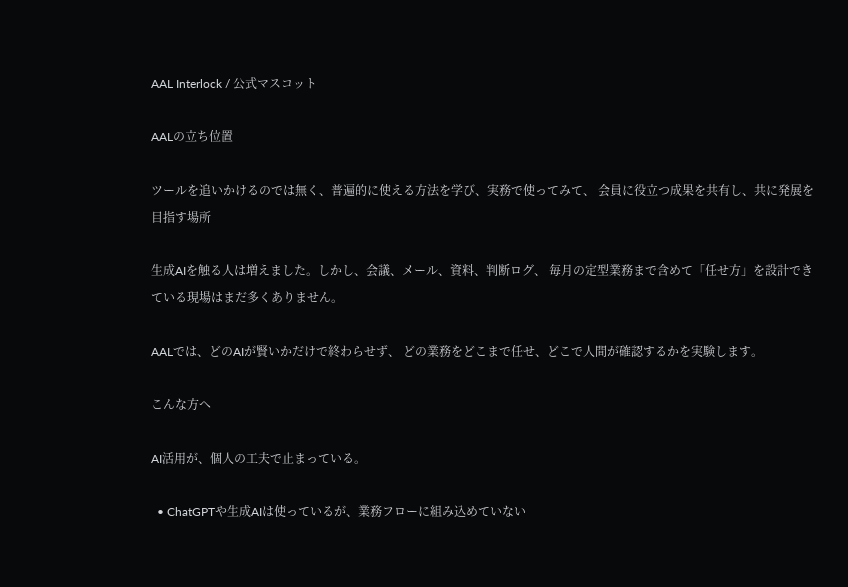AAL Interlock / 公式マスコット

AALの立ち位置

ツールを追いかけるのでは無く、普遍的に使える方法を学び、実務で使ってみて、 会員に役立つ成果を共有し、共に発展を目指す場所

生成AIを触る人は増えました。しかし、会議、メール、資料、判断ログ、 毎月の定型業務まで含めて「任せ方」を設計できている現場はまだ多くありません。

AALでは、どのAIが賢いかだけで終わらせず、 どの業務をどこまで任せ、どこで人間が確認するかを実験します。

こんな方へ

AI活用が、個人の工夫で止まっている。

  • ChatGPTや生成AIは使っているが、業務フローに組み込めていない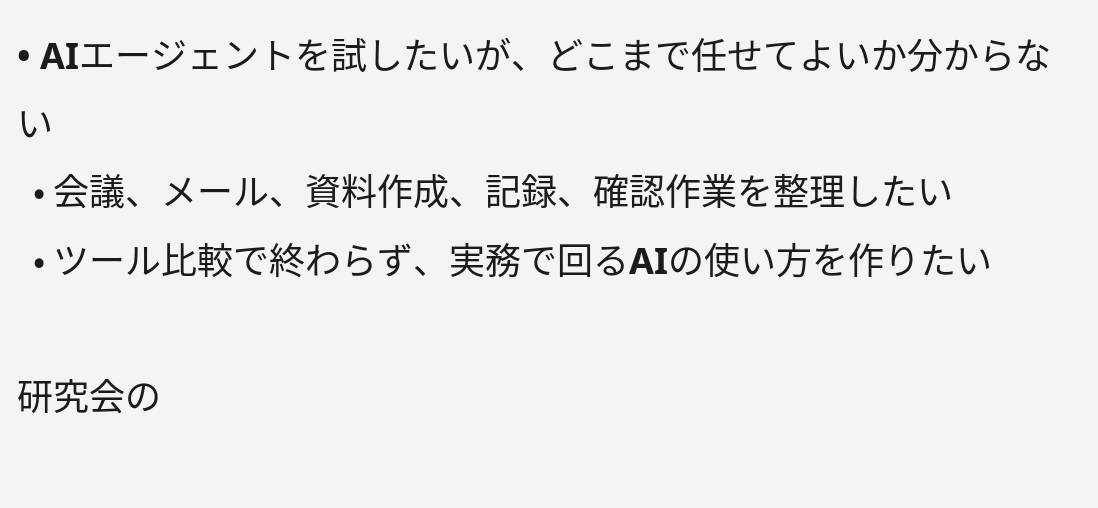• AIエージェントを試したいが、どこまで任せてよいか分からない
  • 会議、メール、資料作成、記録、確認作業を整理したい
  • ツール比較で終わらず、実務で回るAIの使い方を作りたい

研究会の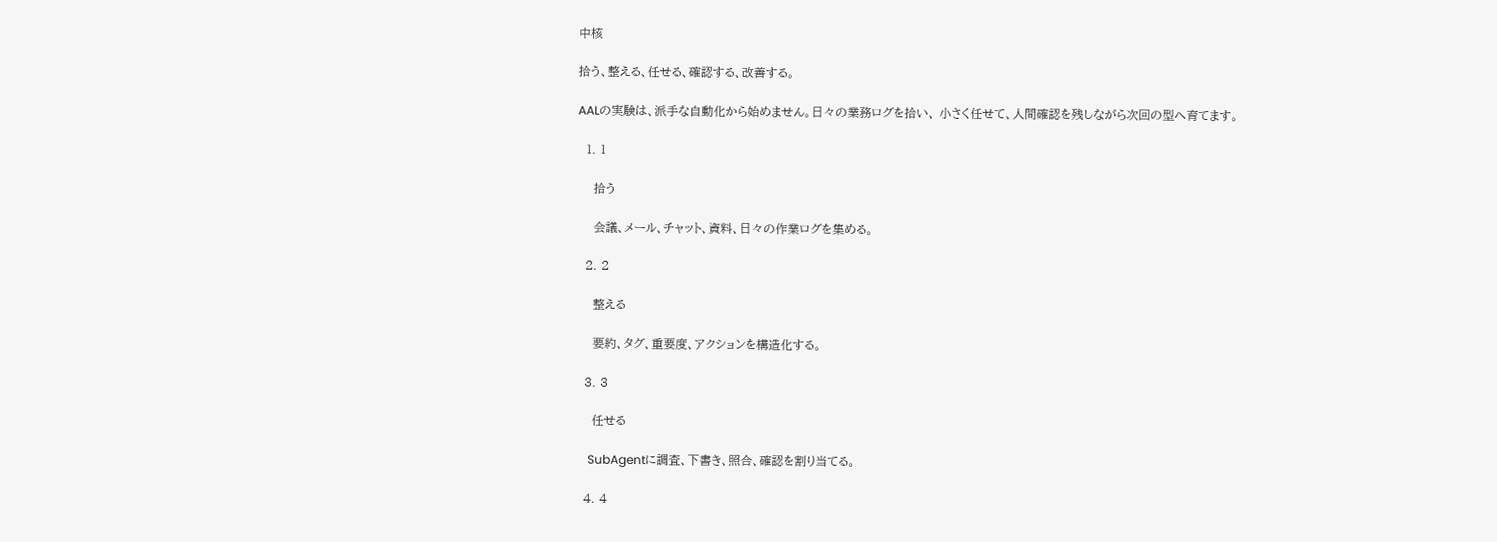中核

拾う、整える、任せる、確認する、改善する。

AALの実験は、派手な自動化から始めません。日々の業務ログを拾い、 小さく任せて、人間確認を残しながら次回の型へ育てます。

  1. 1

    拾う

    会議、メール、チャット、資料、日々の作業ログを集める。

  2. 2

    整える

    要約、タグ、重要度、アクションを構造化する。

  3. 3

    任せる

    SubAgentに調査、下書き、照合、確認を割り当てる。

  4. 4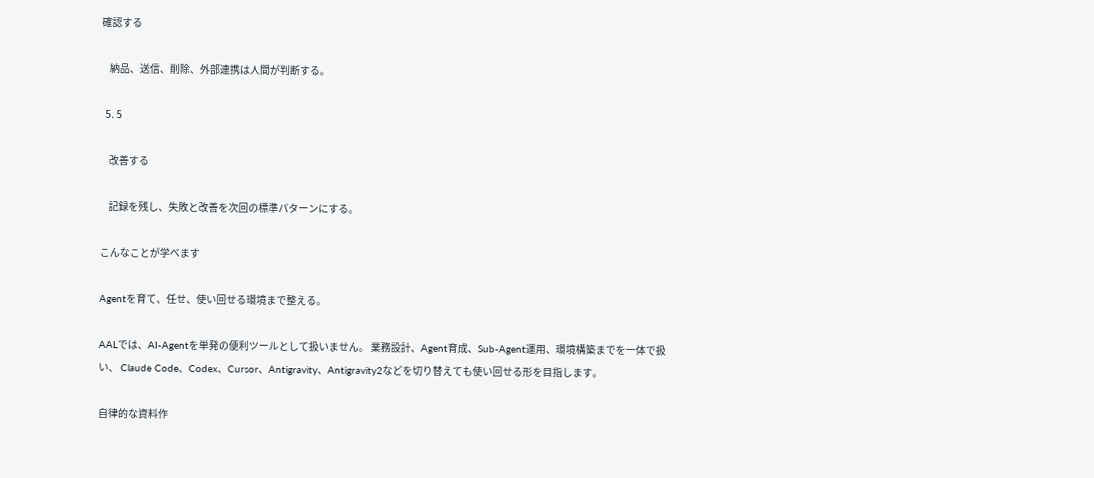確認する

    納品、送信、削除、外部連携は人間が判断する。

  5. 5

    改善する

    記録を残し、失敗と改善を次回の標準パターンにする。

こんなことが学べます

Agentを育て、任せ、使い回せる環境まで整える。

AALでは、AI-Agentを単発の便利ツールとして扱いません。 業務設計、Agent育成、Sub-Agent運用、環境構築までを一体で扱い、 Claude Code、Codex、Cursor、Antigravity、Antigravity2などを切り替えても使い回せる形を目指します。

自律的な資料作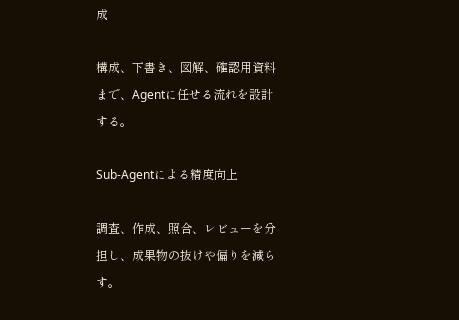成

構成、下書き、図解、確認用資料まで、Agentに任せる流れを設計する。

Sub-Agentによる精度向上

調査、作成、照合、レビューを分担し、成果物の抜けや偏りを減らす。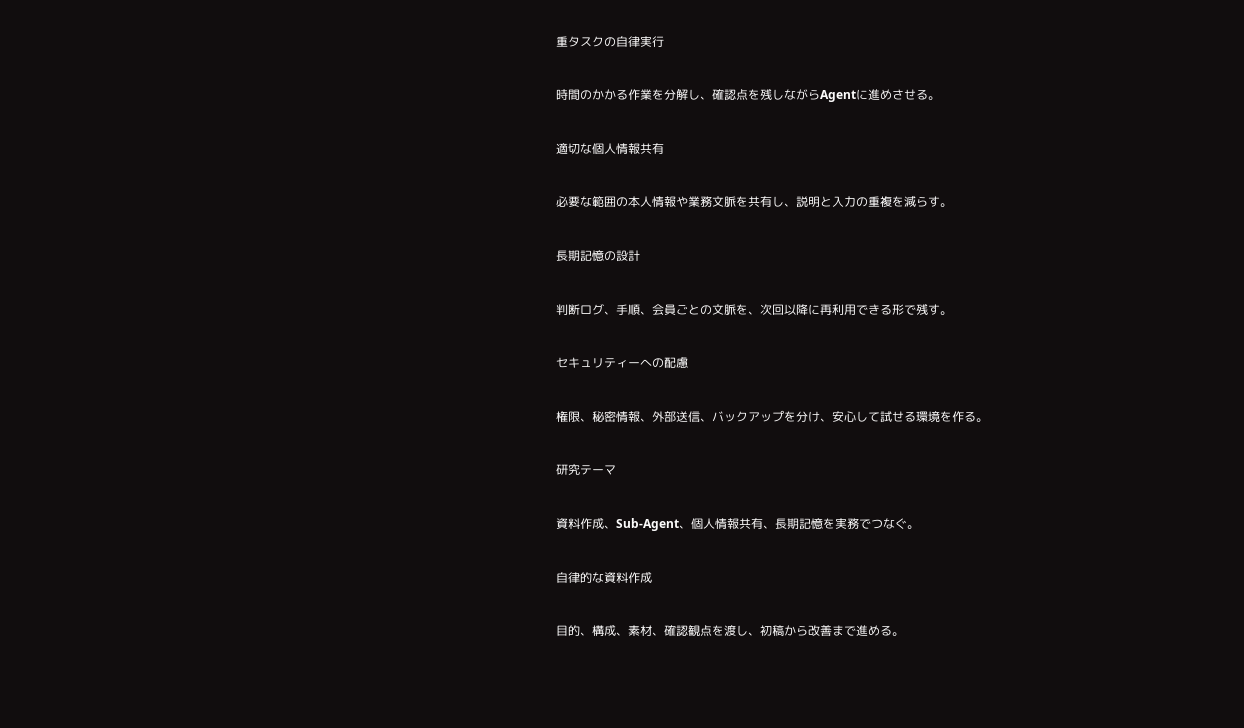重タスクの自律実行

時間のかかる作業を分解し、確認点を残しながらAgentに進めさせる。

適切な個人情報共有

必要な範囲の本人情報や業務文脈を共有し、説明と入力の重複を減らす。

長期記憶の設計

判断ログ、手順、会員ごとの文脈を、次回以降に再利用できる形で残す。

セキュリティーへの配慮

権限、秘密情報、外部送信、バックアップを分け、安心して試せる環境を作る。

研究テーマ

資料作成、Sub-Agent、個人情報共有、長期記憶を実務でつなぐ。

自律的な資料作成

目的、構成、素材、確認観点を渡し、初稿から改善まで進める。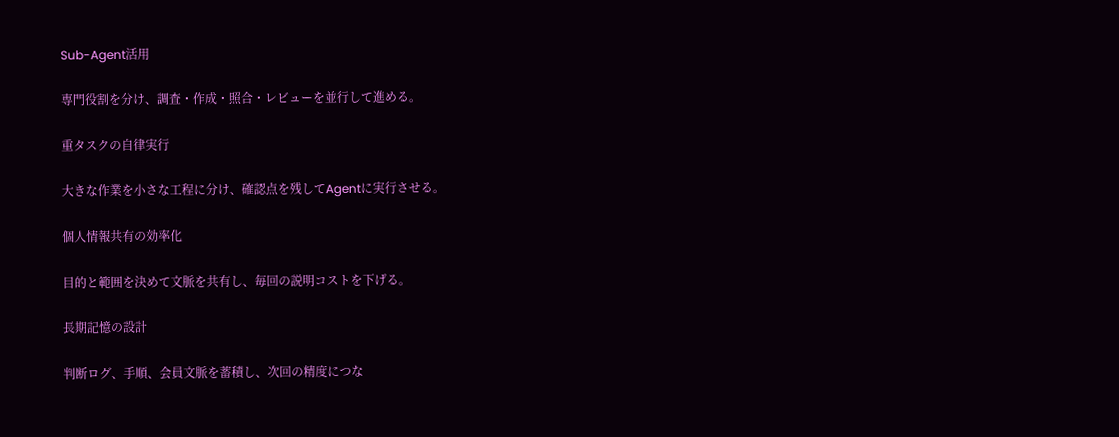Sub-Agent活用

専門役割を分け、調査・作成・照合・レビューを並行して進める。

重タスクの自律実行

大きな作業を小さな工程に分け、確認点を残してAgentに実行させる。

個人情報共有の効率化

目的と範囲を決めて文脈を共有し、毎回の説明コストを下げる。

長期記憶の設計

判断ログ、手順、会員文脈を蓄積し、次回の精度につな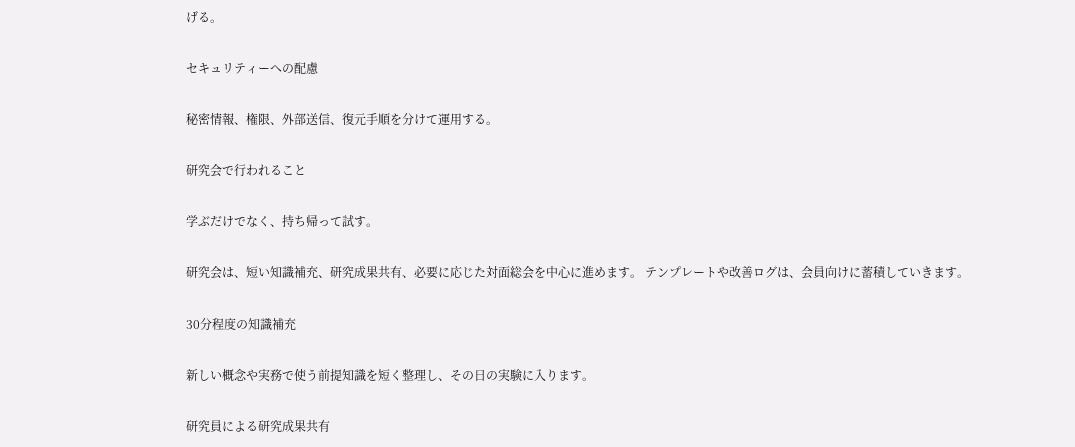げる。

セキュリティーへの配慮

秘密情報、権限、外部送信、復元手順を分けて運用する。

研究会で行われること

学ぶだけでなく、持ち帰って試す。

研究会は、短い知識補充、研究成果共有、必要に応じた対面総会を中心に進めます。 テンプレートや改善ログは、会員向けに蓄積していきます。

30分程度の知識補充

新しい概念や実務で使う前提知識を短く整理し、その日の実験に入ります。

研究員による研究成果共有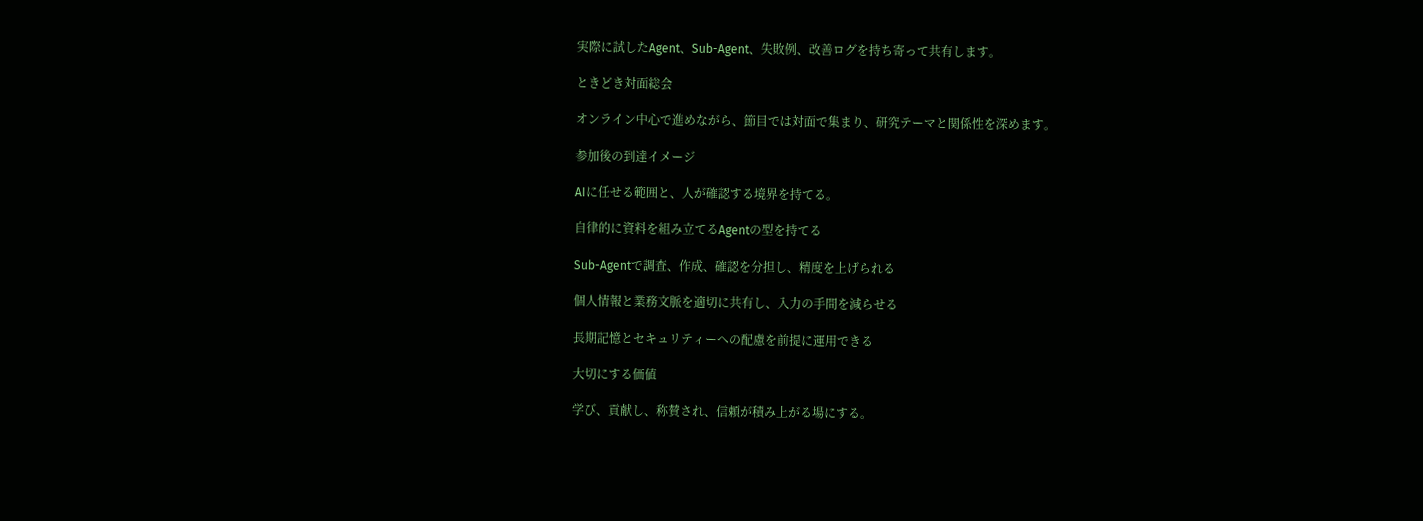実際に試したAgent、Sub-Agent、失敗例、改善ログを持ち寄って共有します。

ときどき対面総会

オンライン中心で進めながら、節目では対面で集まり、研究テーマと関係性を深めます。

参加後の到達イメージ

AIに任せる範囲と、人が確認する境界を持てる。

自律的に資料を組み立てるAgentの型を持てる

Sub-Agentで調査、作成、確認を分担し、精度を上げられる

個人情報と業務文脈を適切に共有し、入力の手間を減らせる

長期記憶とセキュリティーへの配慮を前提に運用できる

大切にする価値

学び、貢献し、称賛され、信頼が積み上がる場にする。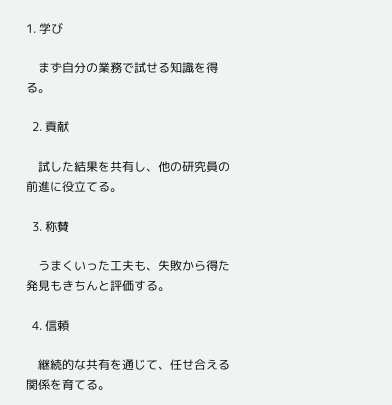1. 学び

    まず自分の業務で試せる知識を得る。

  2. 貢献

    試した結果を共有し、他の研究員の前進に役立てる。

  3. 称賛

    うまくいった工夫も、失敗から得た発見もきちんと評価する。

  4. 信頼

    継続的な共有を通じて、任せ合える関係を育てる。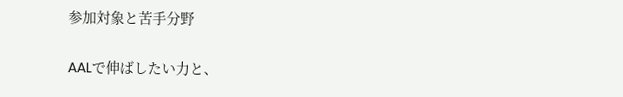参加対象と苦手分野

AALで伸ばしたい力と、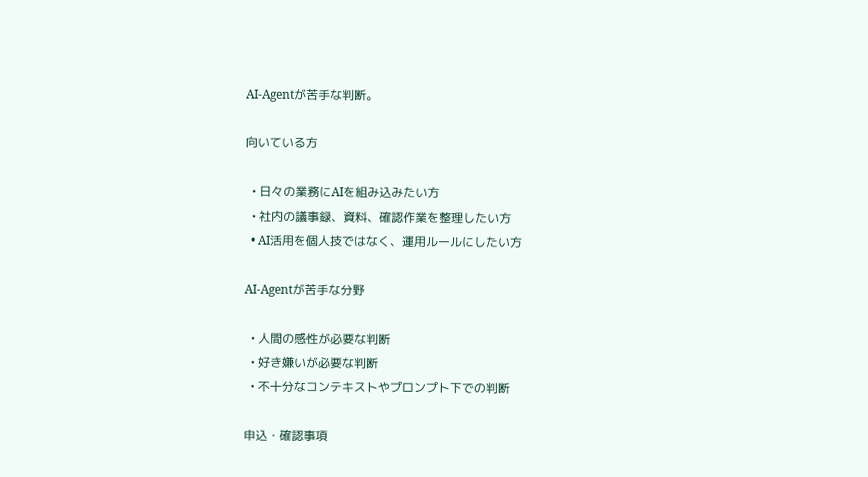AI-Agentが苦手な判断。

向いている方

  • 日々の業務にAIを組み込みたい方
  • 社内の議事録、資料、確認作業を整理したい方
  • AI活用を個人技ではなく、運用ルールにしたい方

AI-Agentが苦手な分野

  • 人間の感性が必要な判断
  • 好き嫌いが必要な判断
  • 不十分なコンテキストやプロンプト下での判断

申込・確認事項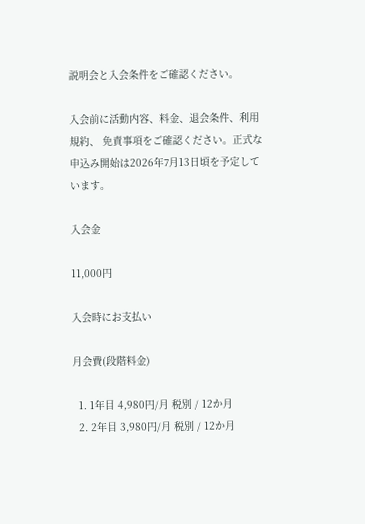説明会と入会条件をご確認ください。

入会前に活動内容、料金、退会条件、利用規約、 免責事項をご確認ください。正式な申込み開始は2026年7月13日頃を予定しています。

入会金

11,000円

入会時にお支払い

月会費(段階料金)

  1. 1年目 4,980円/月 税別 / 12か月
  2. 2年目 3,980円/月 税別 / 12か月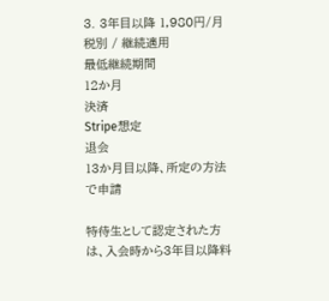3. 3年目以降 1,980円/月 税別 / 継続適用
最低継続期間
12か月
決済
Stripe想定
退会
13か月目以降、所定の方法で申請

特待生として認定された方は、入会時から3年目以降料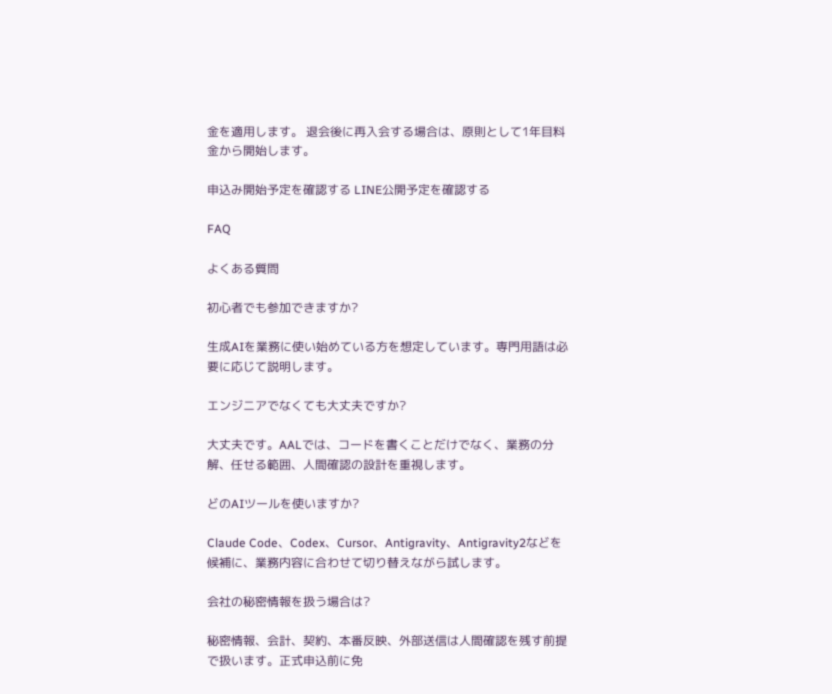金を適用します。 退会後に再入会する場合は、原則として1年目料金から開始します。

申込み開始予定を確認する LINE公開予定を確認する

FAQ

よくある質問

初心者でも参加できますか?

生成AIを業務に使い始めている方を想定しています。専門用語は必要に応じて説明します。

エンジニアでなくても大丈夫ですか?

大丈夫です。AALでは、コードを書くことだけでなく、業務の分解、任せる範囲、人間確認の設計を重視します。

どのAIツールを使いますか?

Claude Code、Codex、Cursor、Antigravity、Antigravity2などを候補に、業務内容に合わせて切り替えながら試します。

会社の秘密情報を扱う場合は?

秘密情報、会計、契約、本番反映、外部送信は人間確認を残す前提で扱います。正式申込前に免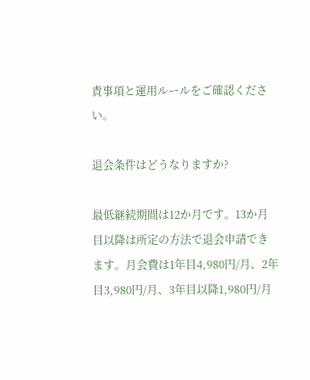責事項と運用ルールをご確認ください。

退会条件はどうなりますか?

最低継続期間は12か月です。13か月目以降は所定の方法で退会申請できます。月会費は1年目4,980円/月、2年目3,980円/月、3年目以降1,980円/月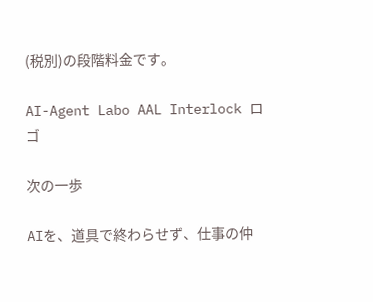(税別)の段階料金です。

AI-Agent Labo AAL Interlock ロゴ

次の一歩

AIを、道具で終わらせず、仕事の仲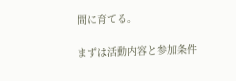間に育てる。

まずは活動内容と参加条件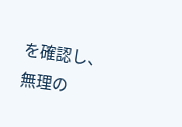を確認し、無理の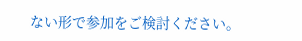ない形で参加をご検討ください。